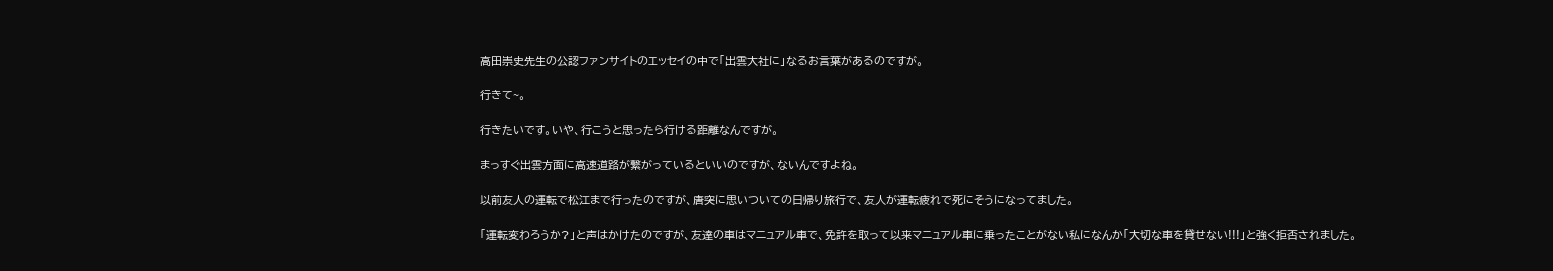高田崇史先生の公認ファンサイトのエッセイの中で「出雲大社に」なるお言葉があるのですが。

行きて~。

行きたいです。いや、行こうと思ったら行ける距離なんですが。

まっすぐ出雲方面に高速道路が繋がっているといいのですが、ないんですよね。

以前友人の運転で松江まで行ったのですが、唐突に思いついての日帰り旅行で、友人が運転疲れで死にそうになってました。

「運転変わろうか?」と声はかけたのですが、友達の車はマニュアル車で、免許を取って以来マニュアル車に乗ったことがない私になんか「大切な車を貸せない!!!」と強く拒否されました。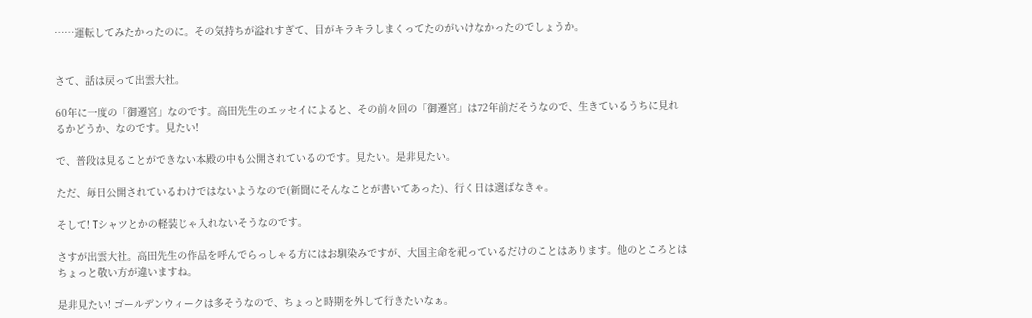……運転してみたかったのに。その気持ちが溢れすぎて、目がキラキラしまくってたのがいけなかったのでしょうか。


さて、話は戻って出雲大社。

60年に一度の「御遷宮」なのです。高田先生のエッセイによると、その前々回の「御遷宮」は72年前だそうなので、生きているうちに見れるかどうか、なのです。見たい!

で、普段は見ることができない本殿の中も公開されているのです。見たい。是非見たい。

ただ、毎日公開されているわけではないようなので(新聞にそんなことが書いてあった)、行く日は選ばなきゃ。

そして! Tシャツとかの軽装じゃ入れないそうなのです。

さすが出雲大社。高田先生の作品を呼んでらっしゃる方にはお馴染みですが、大国主命を祀っているだけのことはあります。他のところとはちょっと敬い方が違いますね。

是非見たい! ゴールデンウィークは多そうなので、ちょっと時期を外して行きたいなぁ。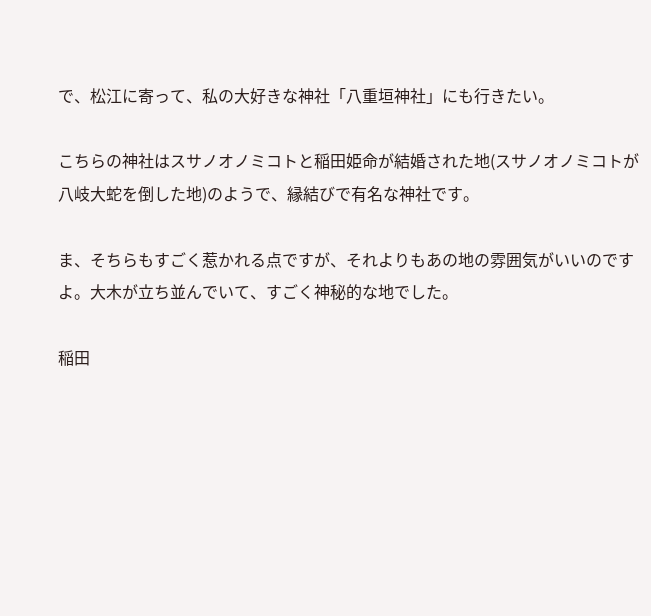で、松江に寄って、私の大好きな神社「八重垣神社」にも行きたい。

こちらの神社はスサノオノミコトと稲田姫命が結婚された地(スサノオノミコトが八岐大蛇を倒した地)のようで、縁結びで有名な神社です。

ま、そちらもすごく惹かれる点ですが、それよりもあの地の雰囲気がいいのですよ。大木が立ち並んでいて、すごく神秘的な地でした。

稲田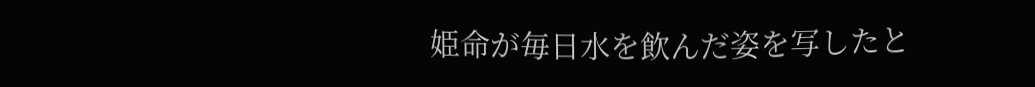姫命が毎日水を飲んだ姿を写したと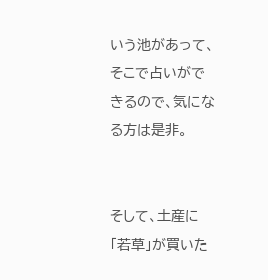いう池があって、そこで占いができるので、気になる方は是非。


そして、土産に「若草」が買いた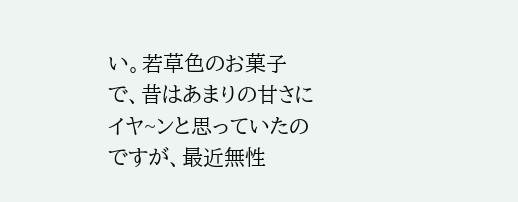い。若草色のお菓子で、昔はあまりの甘さにイヤ~ンと思っていたのですが、最近無性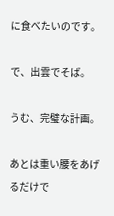に食べたいのです。

で、出雲でそば。

うむ、完璧な計画。

あとは重い腰をあげるだけで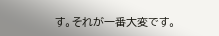す。それが一番大変です。